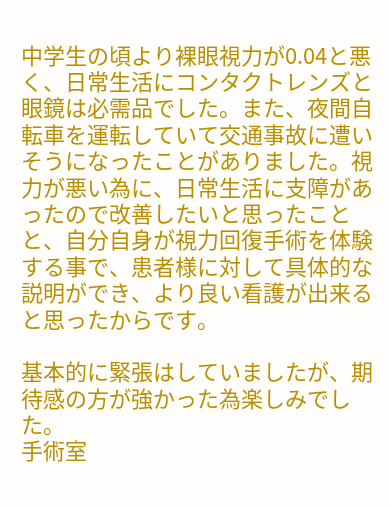中学生の頃より裸眼視力が0.04と悪く、日常生活にコンタクトレンズと眼鏡は必需品でした。また、夜間自転車を運転していて交通事故に遭いそうになったことがありました。視力が悪い為に、日常生活に支障があったので改善したいと思ったことと、自分自身が視力回復手術を体験する事で、患者様に対して具体的な説明ができ、より良い看護が出来ると思ったからです。

基本的に緊張はしていましたが、期待感の方が強かった為楽しみでした。
手術室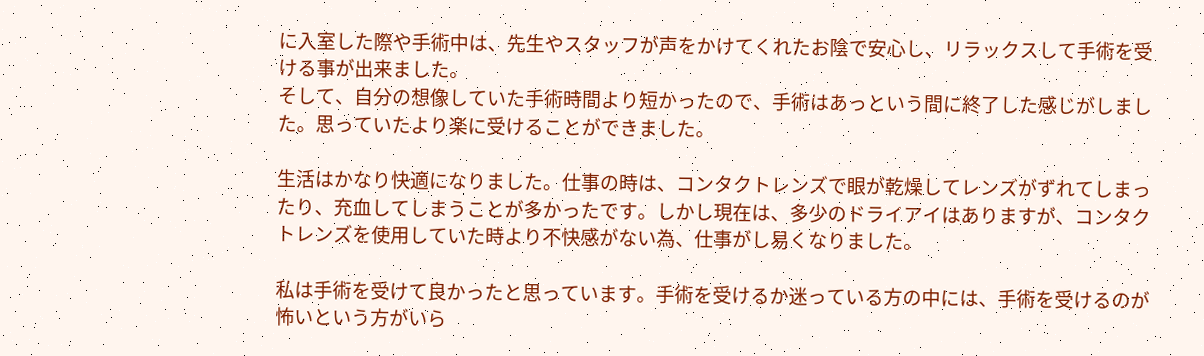に入室した際や手術中は、先生やスタッフが声をかけてくれたお陰で安心し、リラックスして手術を受ける事が出来ました。
そして、自分の想像していた手術時間より短かったので、手術はあっという間に終了した感じがしました。思っていたより楽に受けることができました。

生活はかなり快適になりました。仕事の時は、コンタクトレンズで眼が乾燥してレンズがずれてしまったり、充血してしまうことが多かったです。しかし現在は、多少のドライアイはありますが、コンタクトレンズを使用していた時より不快感がない為、仕事がし易くなりました。

私は手術を受けて良かったと思っています。手術を受けるか迷っている方の中には、手術を受けるのが怖いという方がいら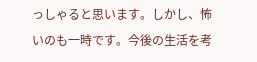っしゃると思います。しかし、怖いのも一時です。今後の生活を考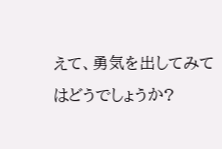えて、勇気を出してみてはどうでしょうか?